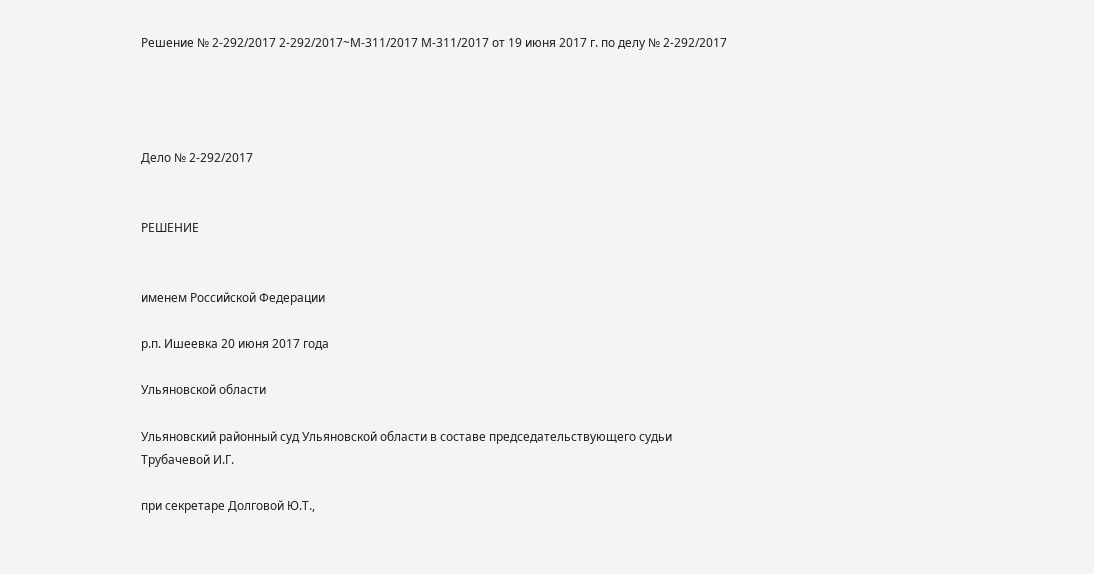Решение № 2-292/2017 2-292/2017~М-311/2017 М-311/2017 от 19 июня 2017 г. по делу № 2-292/2017




Дело № 2-292/2017


РЕШЕНИЕ


именем Российской Федерации

р.п. Ишеевка 20 июня 2017 года

Ульяновской области

Ульяновский районный суд Ульяновской области в составе председательствующего судьи Трубачевой И.Г.

при секретаре Долговой Ю.Т.,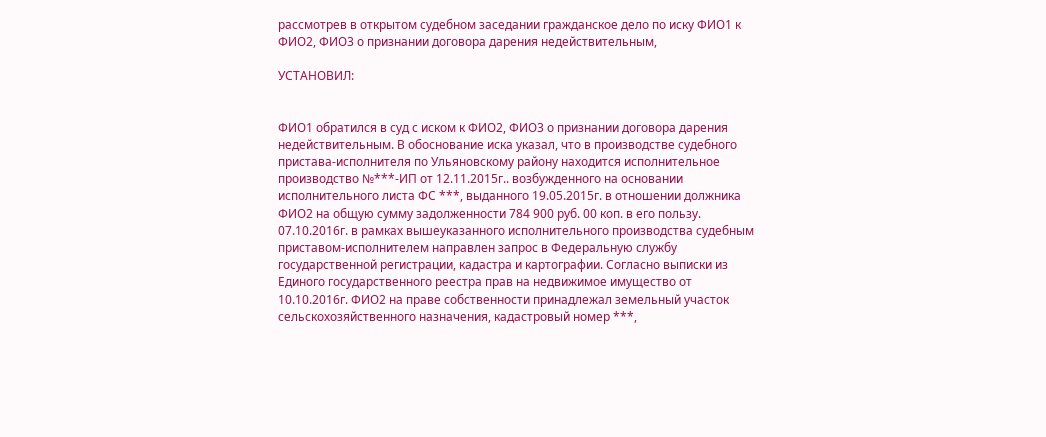рассмотрев в открытом судебном заседании гражданское дело по иску ФИО1 к ФИО2, ФИО3 о признании договора дарения недействительным,

УСТАНОВИЛ:


ФИО1 обратился в суд с иском к ФИО2, ФИО3 о признании договора дарения недействительным. В обоснование иска указал, что в производстве судебного пристава-исполнителя по Ульяновскому району находится исполнительное производство №***-ИП от 12.11.2015г.. возбужденного на основании исполнительного листа ФС ***, выданного 19.05.2015г. в отношении должника ФИО2 на общую сумму задолженности 784 900 руб. 00 коп. в его пользу. 07.10.2016г. в рамках вышеуказанного исполнительного производства судебным приставом-исполнителем направлен запрос в Федеральную службу государственной регистрации, кадастра и картографии. Согласно выписки из Единого государственного реестра прав на недвижимое имущество от 10.10.2016г. ФИО2 на праве собственности принадлежал земельный участок сельскохозяйственного назначения, кадастровый номер ***,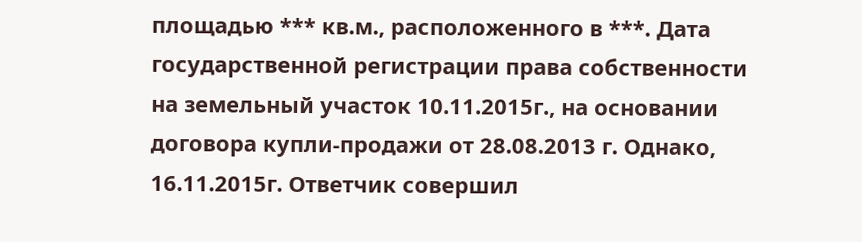площадью *** кв.м., расположенного в ***. Дата государственной регистрации права собственности на земельный участок 10.11.2015г., на основании договора купли-продажи от 28.08.2013 г. Однако, 16.11.2015г. Ответчик совершил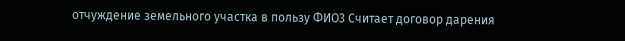отчуждение земельного участка в пользу ФИО3 Считает договор дарения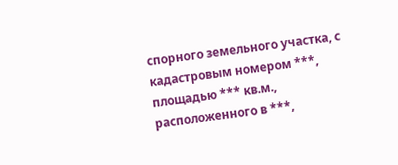спорного земельного участка, с кадастровым номером ***, площадью *** кв.м., расположенного в ***,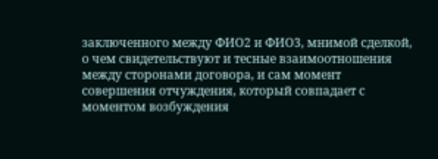заключенного между ФИО2 и ФИО3, мнимой сделкой, о чем свидетельствуют и тесные взаимоотношения между сторонами договора, и сам момент совершения отчуждения, который совпадает с моментом возбуждения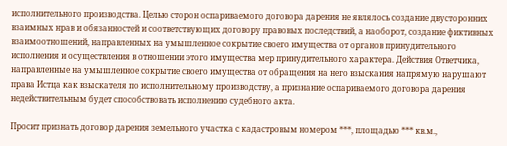исполнительного производства. Целью сторон оспариваемого договора дарения не являлось создание двусторонних взаимных нрав и обязанностей и соответствующих договору правовых последствий, а наоборот, создание фиктивных взаимоотношений, направленных на умышленное сокрытие своего имущества от органов принудительного исполнения и осуществления в отношении этого имущества мер принудительного характера. Действия Ответчика, направленные на умышленное сокрытие своего имущества от обращения на него взыскания напрямую нарушают права Истца как взыскателя по исполнительному производству, а признание оспариваемого договора дарения недействительным будет способствовать исполнению судебного акта.

Просит признать договор дарения земельного участка с кадастровым номером ***, площадью *** кв.м.,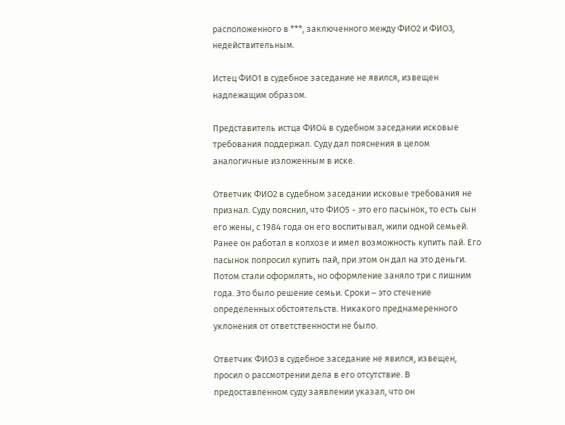расположенного в ***, заключенного между ФИО2 и ФИО3, недействительным.

Истец ФИО1 в судебное заседание не явился, извещен надлежащим образом.

Представитель истца ФИО4 в судебном заседании исковые требования поддержал. Суду дал пояснения в целом аналогичные изложенным в иске.

Ответчик ФИО2 в судебном заседании исковые требования не признал. Суду пояснил, что ФИО5 - это его пасынок, то есть сын его жены, с 1984 года он его воспитывал, жили одной семьей. Ранее он работал в колхозе и имел возможность купить пай. Его пасынок попросил купить пай, при этом он дал на это деньги. Потом стали оформлять, но оформление заняло три с лишним года. Это было решение семьи. Сроки – это стечение определенных обстоятельств. Никакого преднамеренного уклонения от ответственности не было.

Ответчик ФИО3 в судебное заседание не явился, извещен, просил о рассмотрении дела в его отсутствие. В предоставленном суду заявлении указал, что он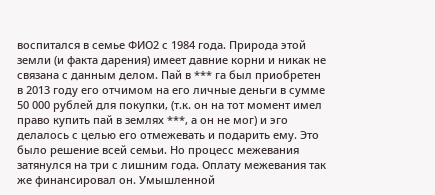воспитался в семье ФИО2 с 1984 года. Природа этой земли (и факта дарения) имеет давние корни и никак не связана с данным делом. Пай в *** га был приобретен в 2013 году его отчимом на его личные деньги в сумме 50 000 рублей для покупки, (т.к. он на тот момент имел право купить пай в землях ***, а он не мог) и эго делалось с целью его отмежевать и подарить ему. Это было решение всей семьи. Но процесс межевания затянулся на три с лишним года. Оплату межевания так же финансировал он. Умышленной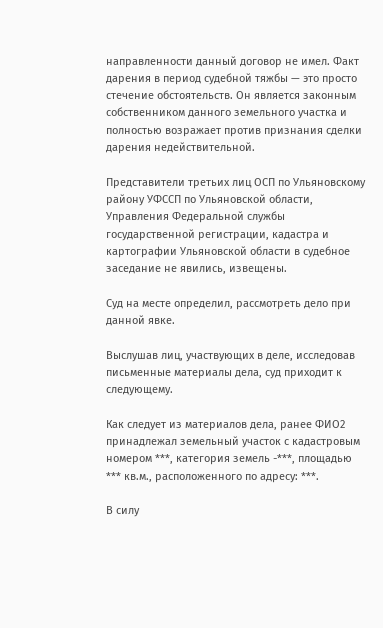направленности данный договор не имел. Факт дарения в период судебной тяжбы — это просто стечение обстоятельств. Он является законным собственником данного земельного участка и полностью возражает против признания сделки дарения недействительной.

Представители третьих лиц ОСП по Ульяновскому району УФССП по Ульяновской области, Управления Федеральной службы государственной регистрации, кадастра и картографии Ульяновской области в судебное заседание не явились, извещены.

Суд на месте определил, рассмотреть дело при данной явке.

Выслушав лиц, участвующих в деле, исследовав письменные материалы дела, суд приходит к следующему.

Как следует из материалов дела, ранее ФИО2 принадлежал земельный участок с кадастровым номером ***, категория земель -***, площадью *** кв.м., расположенного по адресу: ***.

В силу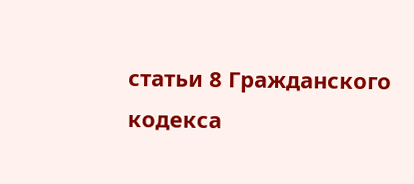статьи 8 Гражданского кодекса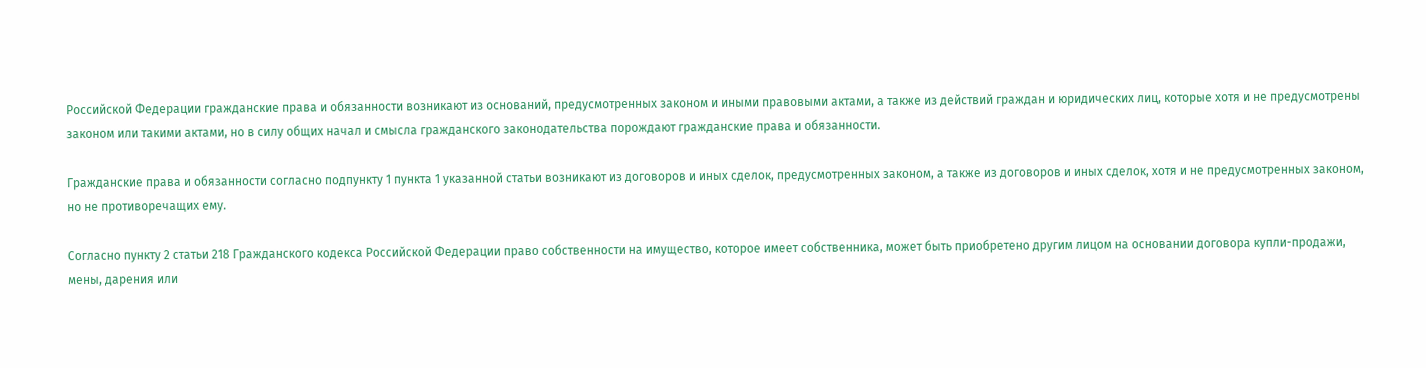Российской Федерации гражданские права и обязанности возникают из оснований, предусмотренных законом и иными правовыми актами, а также из действий граждан и юридических лиц, которые хотя и не предусмотрены законом или такими актами, но в силу общих начал и смысла гражданского законодательства порождают гражданские права и обязанности.

Гражданские права и обязанности согласно подпункту 1 пункта 1 указанной статьи возникают из договоров и иных сделок, предусмотренных законом, а также из договоров и иных сделок, хотя и не предусмотренных законом, но не противоречащих ему.

Согласно пункту 2 статьи 218 Гражданского кодекса Российской Федерации право собственности на имущество, которое имеет собственника, может быть приобретено другим лицом на основании договора купли-продажи, мены, дарения или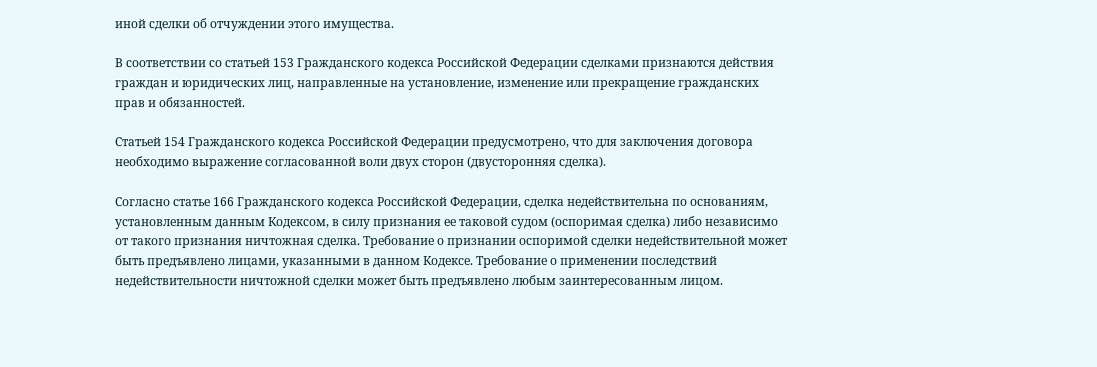иной сделки об отчуждении этого имущества.

В соответствии со статьей 153 Гражданского кодекса Российской Федерации сделками признаются действия граждан и юридических лиц, направленные на установление, изменение или прекращение гражданских прав и обязанностей.

Статьей 154 Гражданского кодекса Российской Федерации предусмотрено, что для заключения договора необходимо выражение согласованной воли двух сторон (двусторонняя сделка).

Согласно статье 166 Гражданского кодекса Российской Федерации, сделка недействительна по основаниям, установленным данным Кодексом, в силу признания ее таковой судом (оспоримая сделка) либо независимо от такого признания ничтожная сделка. Требование о признании оспоримой сделки недействительной может быть предъявлено лицами, указанными в данном Кодексе. Требование о применении последствий недействительности ничтожной сделки может быть предъявлено любым заинтересованным лицом.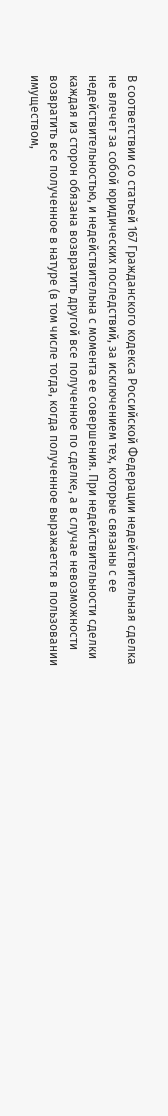В соответствии со статьей 167 Гражданского кодекса Российской Федерации недействительная сделка не влечет за собой юридических последствий, за исключением тех, которые связаны с ее недействительностью, и недействительна с момента ее совершения. При недействительности сделки каждая из сторон обязана возвратить другой все полученное по сделке, а в случае невозможности возвратить все полученное в натуре (в том числе тогда, когда полученное выражается в пользовании имуществом,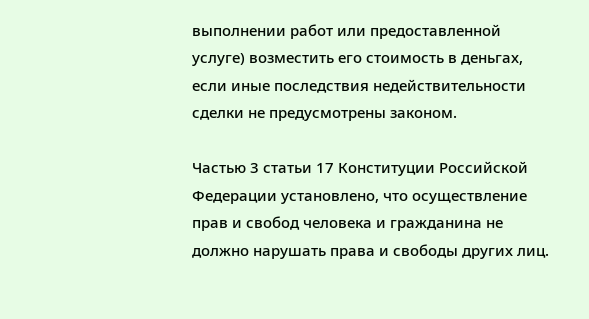выполнении работ или предоставленной услуге) возместить его стоимость в деньгах, если иные последствия недействительности сделки не предусмотрены законом.

Частью 3 статьи 17 Конституции Российской Федерации установлено, что осуществление прав и свобод человека и гражданина не должно нарушать права и свободы других лиц.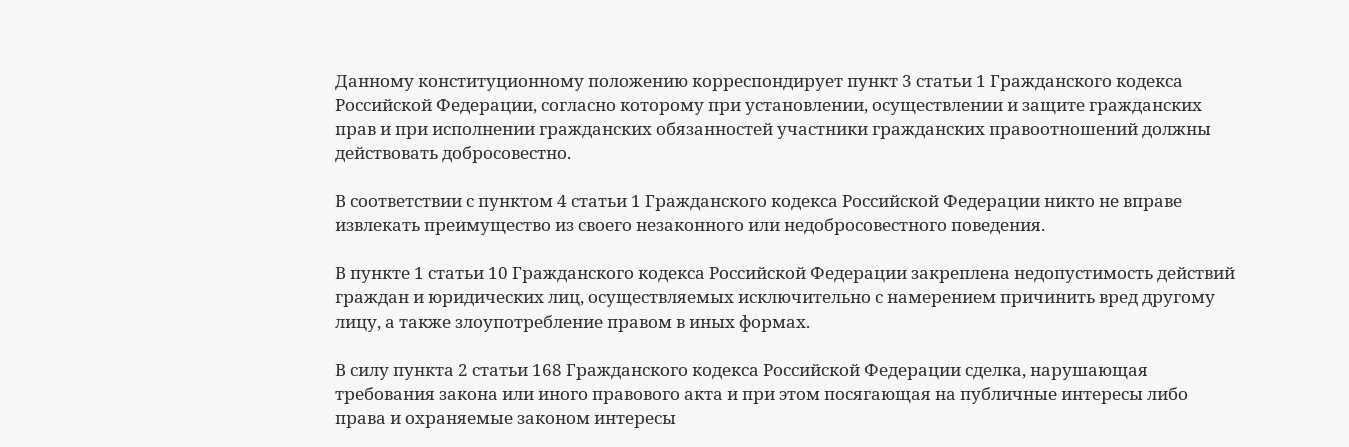Данному конституционному положению корреспондирует пункт 3 статьи 1 Гражданского кодекса Российской Федерации, согласно которому при установлении, осуществлении и защите гражданских прав и при исполнении гражданских обязанностей участники гражданских правоотношений должны действовать добросовестно.

В соответствии с пунктом 4 статьи 1 Гражданского кодекса Российской Федерации никто не вправе извлекать преимущество из своего незаконного или недобросовестного поведения.

В пункте 1 статьи 10 Гражданского кодекса Российской Федерации закреплена недопустимость действий граждан и юридических лиц, осуществляемых исключительно с намерением причинить вред другому лицу, а также злоупотребление правом в иных формах.

В силу пункта 2 статьи 168 Гражданского кодекса Российской Федерации сделка, нарушающая требования закона или иного правового акта и при этом посягающая на публичные интересы либо права и охраняемые законом интересы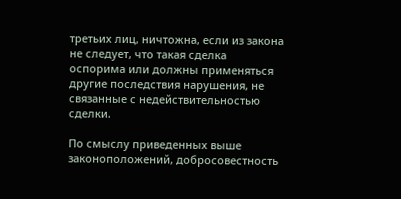третьих лиц, ничтожна, если из закона не следует, что такая сделка оспорима или должны применяться другие последствия нарушения, не связанные с недействительностью сделки.

По смыслу приведенных выше законоположений, добросовестность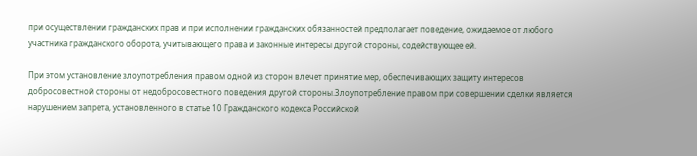при осуществлении гражданских прав и при исполнении гражданских обязанностей предполагает поведение, ожидаемое от любого участника гражданского оборота, учитывающего права и законные интересы другой стороны, содействующее ей.

При этом установление злоупотребления правом одной из сторон влечет принятие мер, обеспечивающих защиту интересов добросовестной стороны от недобросовестного поведения другой стороны.Злоупотребление правом при совершении сделки является нарушением запрета, установленного в статье 10 Гражданского кодекса Российской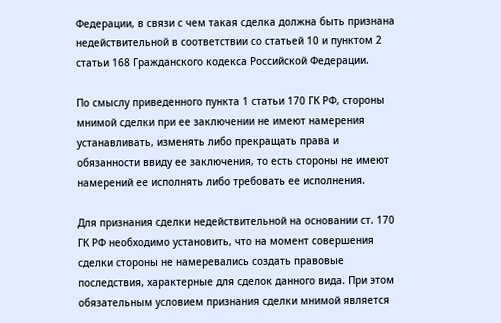Федерации, в связи с чем такая сделка должна быть признана недействительной в соответствии со статьей 10 и пунктом 2 статьи 168 Гражданского кодекса Российской Федерации.

По смыслу приведенного пункта 1 статьи 170 ГК РФ, стороны мнимой сделки при ее заключении не имеют намерения устанавливать, изменять либо прекращать права и обязанности ввиду ее заключения, то есть стороны не имеют намерений ее исполнять либо требовать ее исполнения.

Для признания сделки недействительной на основании ст. 170 ГК РФ необходимо установить, что на момент совершения сделки стороны не намеревались создать правовые последствия, характерные для сделок данного вида. При этом обязательным условием признания сделки мнимой является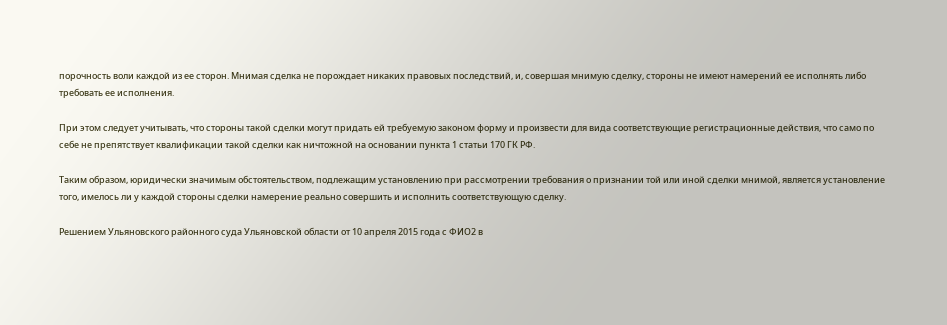порочность воли каждой из ее сторон. Мнимая сделка не порождает никаких правовых последствий, и, совершая мнимую сделку, стороны не имеют намерений ее исполнять либо требовать ее исполнения.

При этом следует учитывать, что стороны такой сделки могут придать ей требуемую законом форму и произвести для вида соответствующие регистрационные действия, что само по себе не препятствует квалификации такой сделки как ничтожной на основании пункта 1 статьи 170 ГК РФ.

Таким образом, юридически значимым обстоятельством, подлежащим установлению при рассмотрении требования о признании той или иной сделки мнимой, является установление того, имелось ли у каждой стороны сделки намерение реально совершить и исполнить соответствующую сделку.

Решением Ульяновского районного суда Ульяновской области от 10 апреля 2015 года с ФИО2 в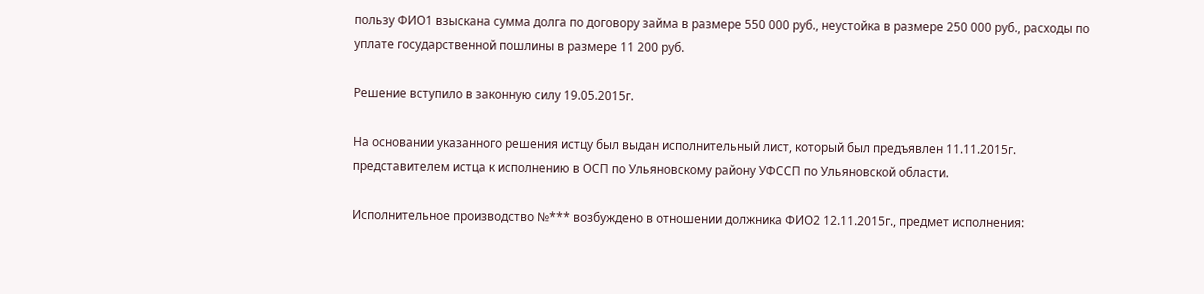пользу ФИО1 взыскана сумма долга по договору займа в размере 550 000 руб., неустойка в размере 250 000 руб., расходы по уплате государственной пошлины в размере 11 200 руб.

Решение вступило в законную силу 19.05.2015г.

На основании указанного решения истцу был выдан исполнительный лист, который был предъявлен 11.11.2015г. представителем истца к исполнению в ОСП по Ульяновскому району УФССП по Ульяновской области.

Исполнительное производство №*** возбуждено в отношении должника ФИО2 12.11.2015г., предмет исполнения: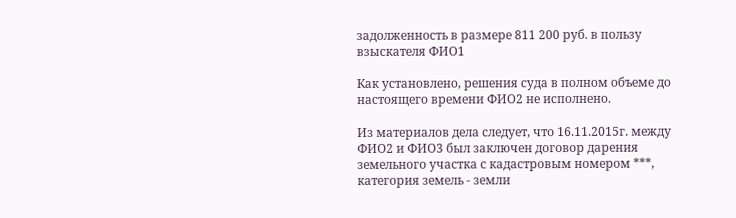задолженность в размере 811 200 руб. в пользу взыскателя ФИО1

Как установлено, решения суда в полном объеме до настоящего времени ФИО2 не исполнено.

Из материалов дела следует, что 16.11.2015г. между ФИО2 и ФИО3 был заключен договор дарения земельного участка с кадастровым номером ***, категория земель - земли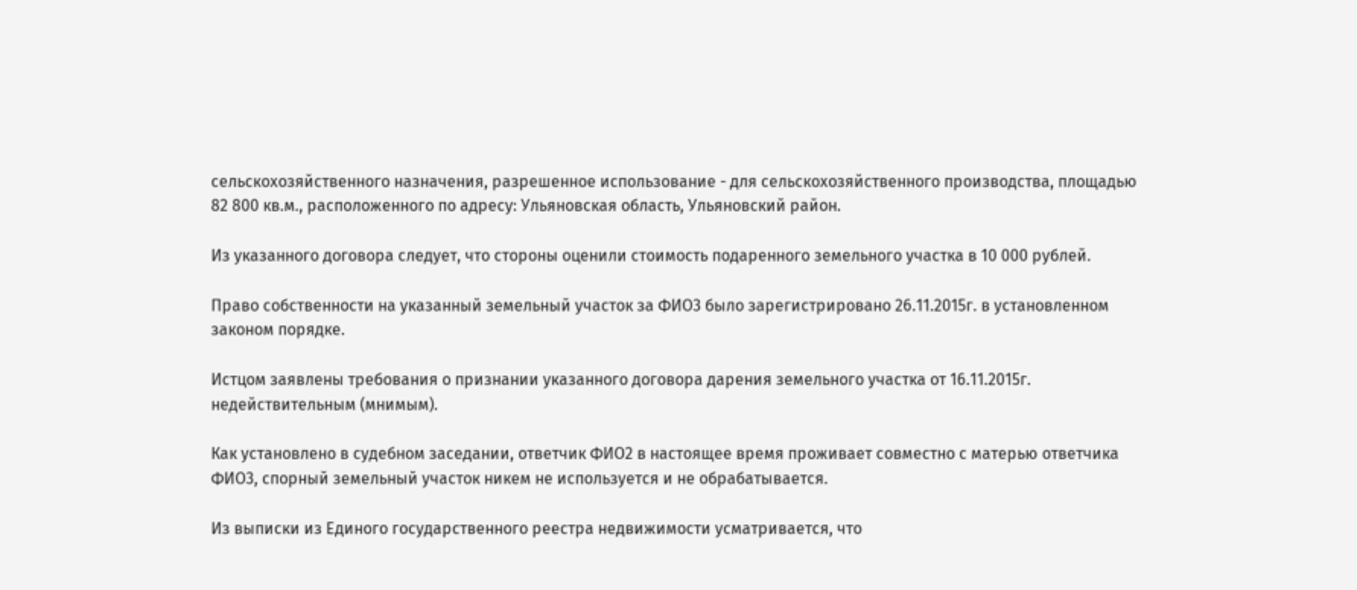сельскохозяйственного назначения, разрешенное использование - для сельскохозяйственного производства, площадью 82 800 кв.м., расположенного по адресу: Ульяновская область, Ульяновский район.

Из указанного договора следует, что стороны оценили стоимость подаренного земельного участка в 10 000 рублей.

Право собственности на указанный земельный участок за ФИО3 было зарегистрировано 26.11.2015г. в установленном законом порядке.

Истцом заявлены требования о признании указанного договора дарения земельного участка от 16.11.2015г. недействительным (мнимым).

Как установлено в судебном заседании, ответчик ФИО2 в настоящее время проживает совместно с матерью ответчика ФИО3, спорный земельный участок никем не используется и не обрабатывается.

Из выписки из Единого государственного реестра недвижимости усматривается, что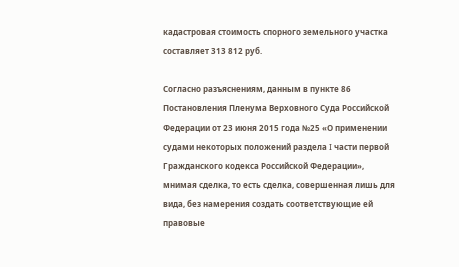кадастровая стоимость спорного земельного участка составляет 313 812 руб.

Согласно разъяснениям, данным в пункте 86 Постановления Пленума Верховного Суда Российской Федерации от 23 июня 2015 года №25 «О применении судами некоторых положений раздела I части первой Гражданского кодекса Российской Федерации», мнимая сделка, то есть сделка, совершенная лишь для вида, без намерения создать соответствующие ей правовые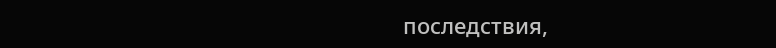последствия,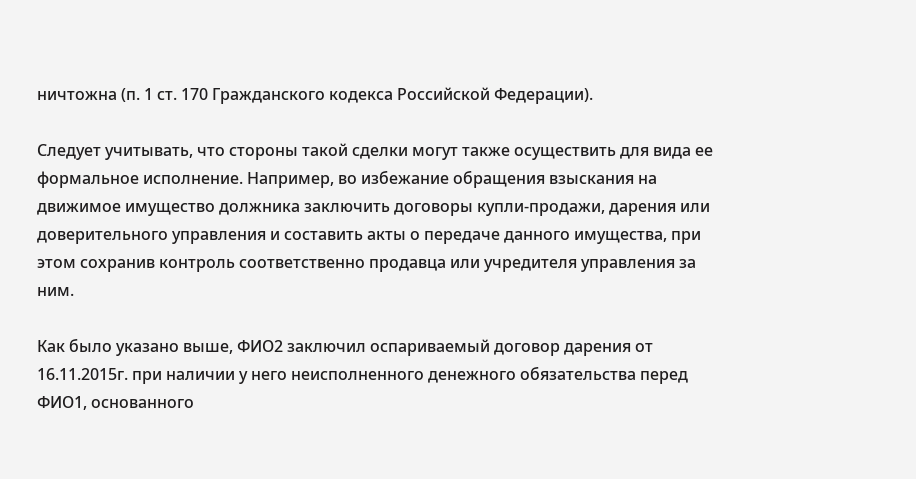ничтожна (п. 1 ст. 170 Гражданского кодекса Российской Федерации).

Следует учитывать, что стороны такой сделки могут также осуществить для вида ее формальное исполнение. Например, во избежание обращения взыскания на движимое имущество должника заключить договоры купли-продажи, дарения или доверительного управления и составить акты о передаче данного имущества, при этом сохранив контроль соответственно продавца или учредителя управления за ним.

Как было указано выше, ФИО2 заключил оспариваемый договор дарения от 16.11.2015г. при наличии у него неисполненного денежного обязательства перед ФИО1, основанного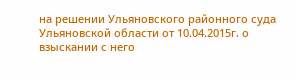на решении Ульяновского районного суда Ульяновской области от 10.04.2015г. о взыскании с него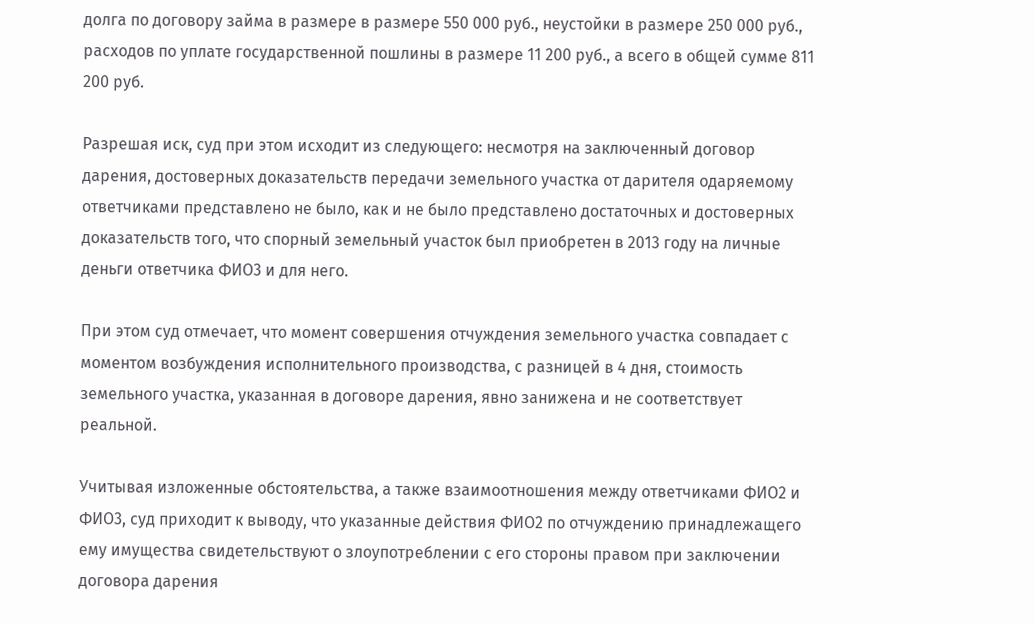долга по договору займа в размере в размере 550 000 руб., неустойки в размере 250 000 руб., расходов по уплате государственной пошлины в размере 11 200 руб., а всего в общей сумме 811 200 руб.

Разрешая иск, суд при этом исходит из следующего: несмотря на заключенный договор дарения, достоверных доказательств передачи земельного участка от дарителя одаряемому ответчиками представлено не было, как и не было представлено достаточных и достоверных доказательств того, что спорный земельный участок был приобретен в 2013 году на личные деньги ответчика ФИО3 и для него.

При этом суд отмечает, что момент совершения отчуждения земельного участка совпадает с моментом возбуждения исполнительного производства, с разницей в 4 дня, стоимость земельного участка, указанная в договоре дарения, явно занижена и не соответствует реальной.

Учитывая изложенные обстоятельства, а также взаимоотношения между ответчиками ФИО2 и ФИО3, суд приходит к выводу, что указанные действия ФИО2 по отчуждению принадлежащего ему имущества свидетельствуют о злоупотреблении с его стороны правом при заключении договора дарения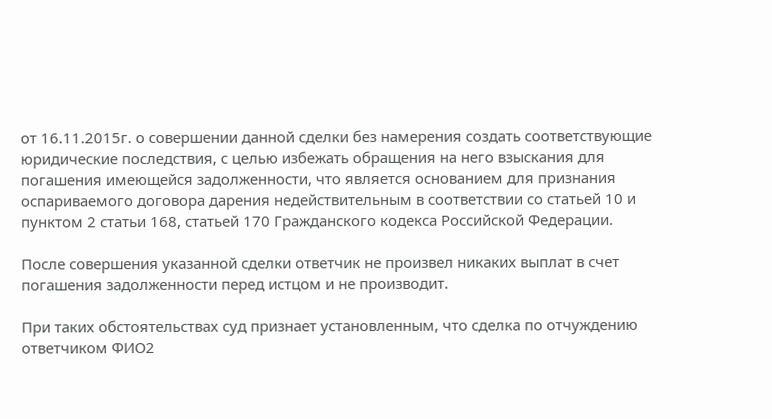от 16.11.2015г. о совершении данной сделки без намерения создать соответствующие юридические последствия, с целью избежать обращения на него взыскания для погашения имеющейся задолженности, что является основанием для признания оспариваемого договора дарения недействительным в соответствии со статьей 10 и пунктом 2 статьи 168, статьей 170 Гражданского кодекса Российской Федерации.

После совершения указанной сделки ответчик не произвел никаких выплат в счет погашения задолженности перед истцом и не производит.

При таких обстоятельствах суд признает установленным, что сделка по отчуждению ответчиком ФИО2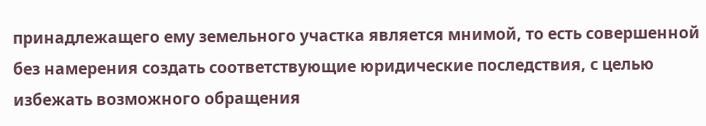принадлежащего ему земельного участка является мнимой, то есть совершенной без намерения создать соответствующие юридические последствия, с целью избежать возможного обращения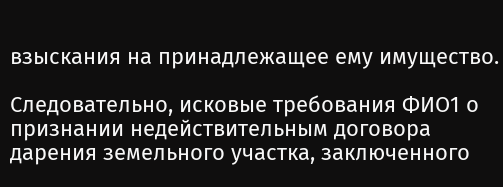взыскания на принадлежащее ему имущество.

Следовательно, исковые требования ФИО1 о признании недействительным договора дарения земельного участка, заключенного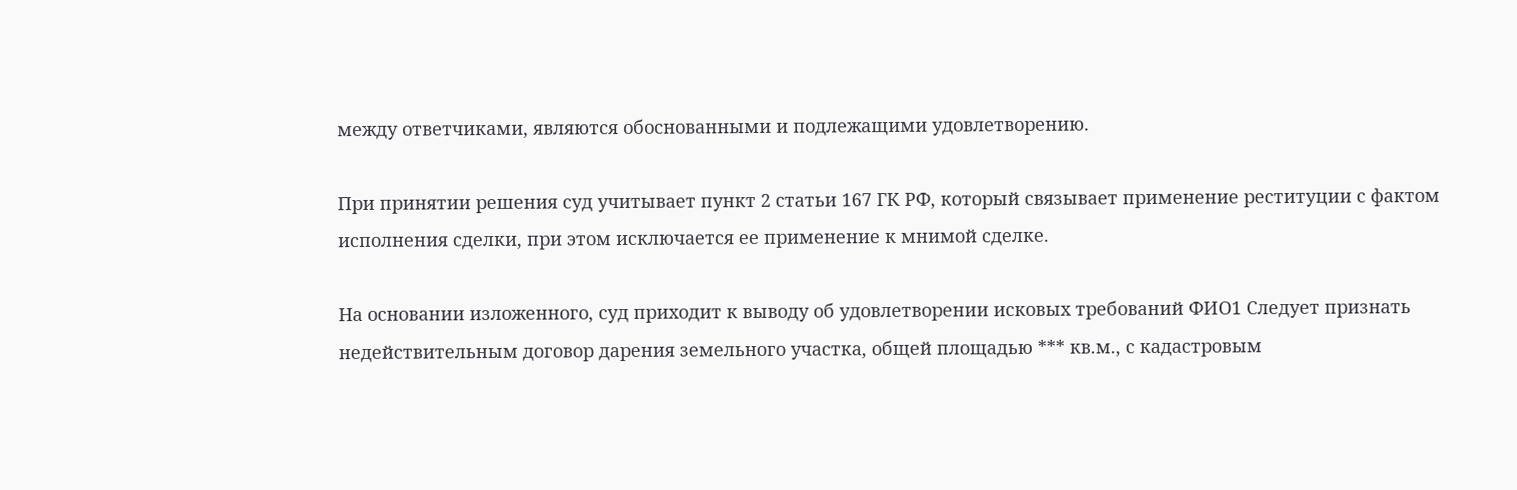между ответчиками, являются обоснованными и подлежащими удовлетворению.

При принятии решения суд учитывает пункт 2 статьи 167 ГК РФ, который связывает применение реституции с фактом исполнения сделки, при этом исключается ее применение к мнимой сделке.

На основании изложенного, суд приходит к выводу об удовлетворении исковых требований ФИО1 Следует признать недействительным договор дарения земельного участка, общей площадью *** кв.м., с кадастровым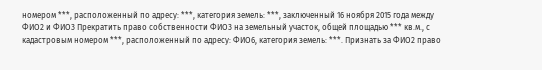номером ***, расположенный по адресу: ***, категория земель: ***, заключенный 16 ноября 2015 года между ФИО2 и ФИО3 Прекратить право собственности ФИО3 на земельный участок, общей площадью *** кв.м., с кадастровым номером ***, расположенный по адресу: ФИО6, категория земель: ***. Признать за ФИО2 право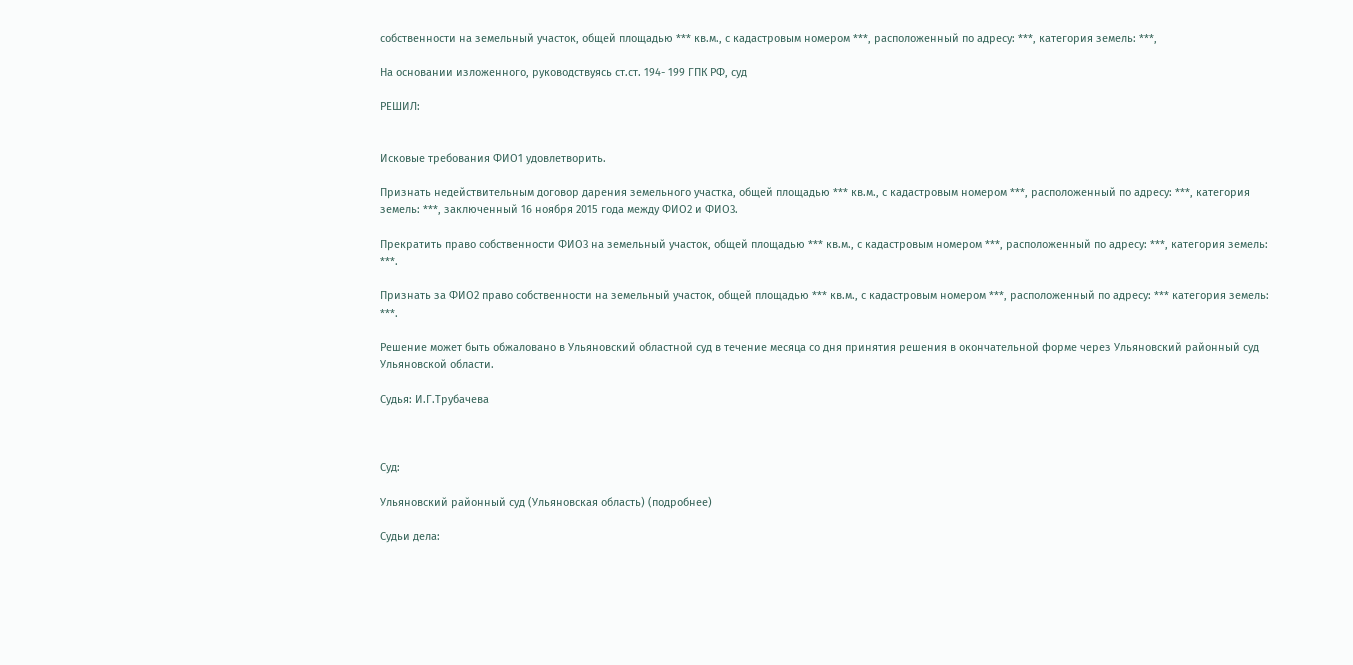собственности на земельный участок, общей площадью *** кв.м., с кадастровым номером ***, расположенный по адресу: ***, категория земель: ***,

На основании изложенного, руководствуясь ст.ст. 194- 199 ГПК РФ, суд

РЕШИЛ:


Исковые требования ФИО1 удовлетворить.

Признать недействительным договор дарения земельного участка, общей площадью *** кв.м., с кадастровым номером ***, расположенный по адресу: ***, категория земель: ***, заключенный 16 ноября 2015 года между ФИО2 и ФИО3.

Прекратить право собственности ФИО3 на земельный участок, общей площадью *** кв.м., с кадастровым номером ***, расположенный по адресу: ***, категория земель: ***.

Признать за ФИО2 право собственности на земельный участок, общей площадью *** кв.м., с кадастровым номером ***, расположенный по адресу: *** категория земель: ***.

Решение может быть обжаловано в Ульяновский областной суд в течение месяца со дня принятия решения в окончательной форме через Ульяновский районный суд Ульяновской области.

Судья: И.Г.Трубачева



Суд:

Ульяновский районный суд (Ульяновская область) (подробнее)

Судьи дела: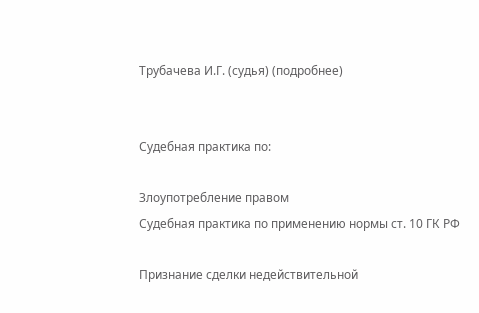Трубачева И.Г. (судья) (подробнее)


Судебная практика по:

Злоупотребление правом
Судебная практика по применению нормы ст. 10 ГК РФ

Признание сделки недействительной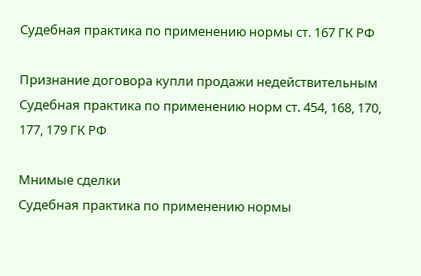Судебная практика по применению нормы ст. 167 ГК РФ

Признание договора купли продажи недействительным
Судебная практика по применению норм ст. 454, 168, 170, 177, 179 ГК РФ

Мнимые сделки
Судебная практика по применению нормы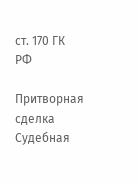ст. 170 ГК РФ

Притворная сделка
Судебная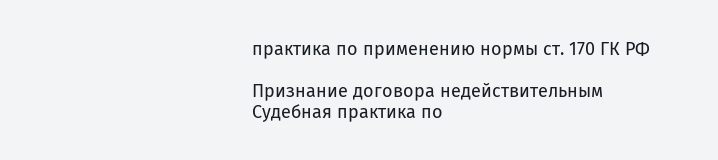практика по применению нормы ст. 170 ГК РФ

Признание договора недействительным
Судебная практика по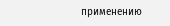применению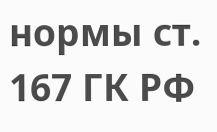нормы ст. 167 ГК РФ